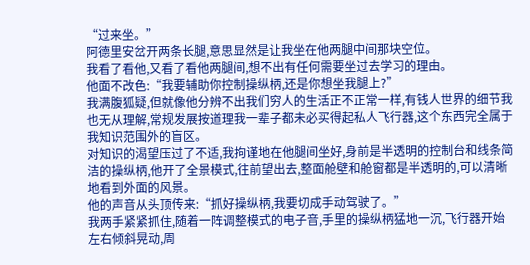“过来坐。”
阿德里安岔开两条长腿,意思显然是让我坐在他两腿中间那块空位。
我看了看他,又看了看他两腿间,想不出有任何需要坐过去学习的理由。
他面不改色:“我要辅助你控制操纵柄,还是你想坐我腿上?”
我满腹狐疑,但就像他分辨不出我们穷人的生活正不正常一样,有钱人世界的细节我也无从理解,常规发展按道理我一辈子都未必买得起私人飞行器,这个东西完全属于我知识范围外的盲区。
对知识的渴望压过了不适,我拘谨地在他腿间坐好,身前是半透明的控制台和线条简洁的操纵柄,他开了全景模式,往前望出去,整面舱壁和舱窗都是半透明的,可以清晰地看到外面的风景。
他的声音从头顶传来:“抓好操纵柄,我要切成手动驾驶了。”
我两手紧紧抓住,随着一阵调整模式的电子音,手里的操纵柄猛地一沉,飞行器开始左右倾斜晃动,周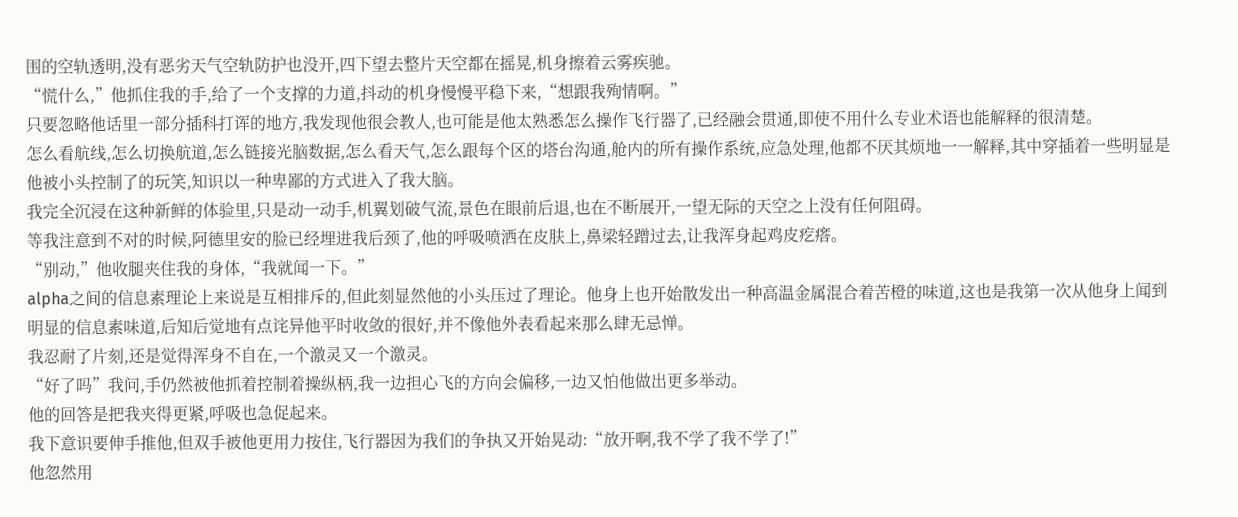围的空轨透明,没有恶劣天气空轨防护也没开,四下望去整片天空都在摇晃,机身擦着云雾疾驰。
“慌什么,”他抓住我的手,给了一个支撑的力道,抖动的机身慢慢平稳下来,“想跟我殉情啊。”
只要忽略他话里一部分插科打诨的地方,我发现他很会教人,也可能是他太熟悉怎么操作飞行器了,已经融会贯通,即使不用什么专业术语也能解释的很清楚。
怎么看航线,怎么切换航道,怎么链接光脑数据,怎么看天气,怎么跟每个区的塔台沟通,舱内的所有操作系统,应急处理,他都不厌其烦地一一解释,其中穿插着一些明显是他被小头控制了的玩笑,知识以一种卑鄙的方式进入了我大脑。
我完全沉浸在这种新鲜的体验里,只是动一动手,机翼划破气流,景色在眼前后退,也在不断展开,一望无际的天空之上没有任何阻碍。
等我注意到不对的时候,阿德里安的脸已经埋进我后颈了,他的呼吸喷洒在皮肤上,鼻梁轻蹭过去,让我浑身起鸡皮疙瘩。
“别动,”他收腿夹住我的身体,“我就闻一下。”
alpha之间的信息素理论上来说是互相排斥的,但此刻显然他的小头压过了理论。他身上也开始散发出一种高温金属混合着苦橙的味道,这也是我第一次从他身上闻到明显的信息素味道,后知后觉地有点诧异他平时收敛的很好,并不像他外表看起来那么肆无忌惮。
我忍耐了片刻,还是觉得浑身不自在,一个激灵又一个激灵。
“好了吗”我问,手仍然被他抓着控制着操纵柄,我一边担心飞的方向会偏移,一边又怕他做出更多举动。
他的回答是把我夹得更紧,呼吸也急促起来。
我下意识要伸手推他,但双手被他更用力按住,飞行器因为我们的争执又开始晃动:“放开啊,我不学了我不学了!”
他忽然用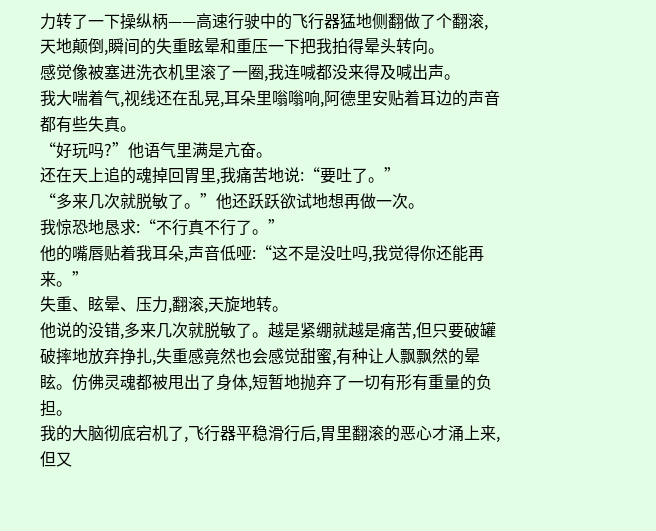力转了一下操纵柄——高速行驶中的飞行器猛地侧翻做了个翻滚,天地颠倒,瞬间的失重眩晕和重压一下把我拍得晕头转向。
感觉像被塞进洗衣机里滚了一圈,我连喊都没来得及喊出声。
我大喘着气,视线还在乱晃,耳朵里嗡嗡响,阿德里安贴着耳边的声音都有些失真。
“好玩吗?”他语气里满是亢奋。
还在天上追的魂掉回胃里,我痛苦地说:“要吐了。”
“多来几次就脱敏了。”他还跃跃欲试地想再做一次。
我惊恐地恳求:“不行真不行了。”
他的嘴唇贴着我耳朵,声音低哑:“这不是没吐吗,我觉得你还能再来。”
失重、眩晕、压力,翻滚,天旋地转。
他说的没错,多来几次就脱敏了。越是紧绷就越是痛苦,但只要破罐破摔地放弃挣扎,失重感竟然也会感觉甜蜜,有种让人飘飘然的晕眩。仿佛灵魂都被甩出了身体,短暂地抛弃了一切有形有重量的负担。
我的大脑彻底宕机了,飞行器平稳滑行后,胃里翻滚的恶心才涌上来,但又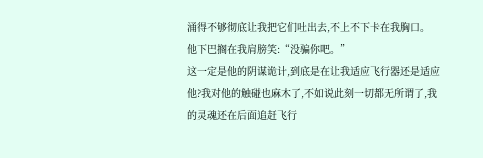涌得不够彻底让我把它们吐出去,不上不下卡在我胸口。
他下巴搁在我肩膀笑:“没骗你吧。”
这一定是他的阴谋诡计,到底是在让我适应飞行器还是适应他?我对他的触碰也麻木了,不如说此刻一切都无所谓了,我的灵魂还在后面追赶飞行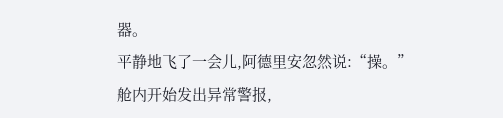器。
平静地飞了一会儿,阿德里安忽然说:“操。”
舱内开始发出异常警报,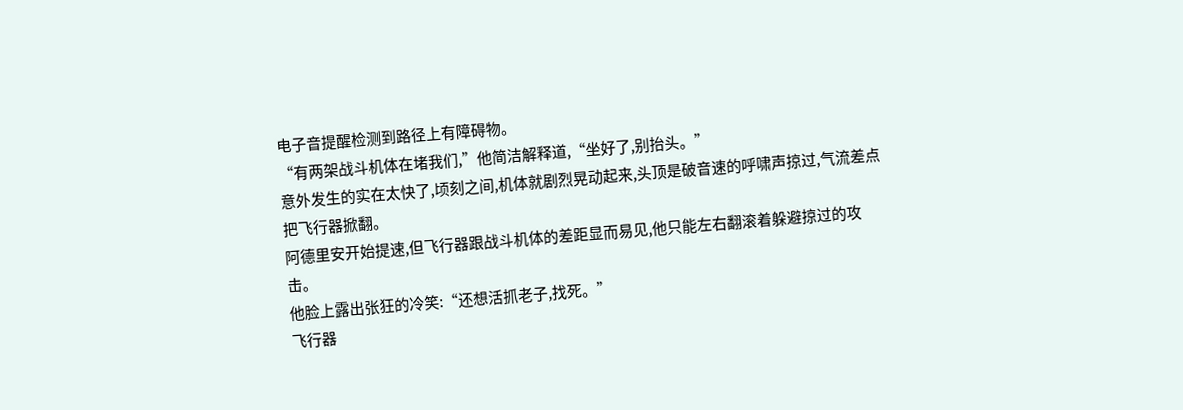电子音提醒检测到路径上有障碍物。
“有两架战斗机体在堵我们,”他简洁解释道,“坐好了,别抬头。”
意外发生的实在太快了,顷刻之间,机体就剧烈晃动起来,头顶是破音速的呼啸声掠过,气流差点把飞行器掀翻。
阿德里安开始提速,但飞行器跟战斗机体的差距显而易见,他只能左右翻滚着躲避掠过的攻击。
他脸上露出张狂的冷笑:“还想活抓老子,找死。”
飞行器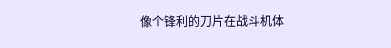像个锋利的刀片在战斗机体